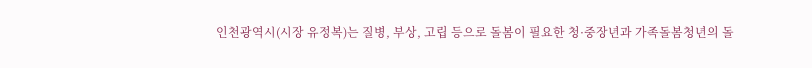인천광역시(시장 유정복)는 질병, 부상, 고립 등으로 돌봄이 필요한 청·중장년과 가족돌봄청년의 돌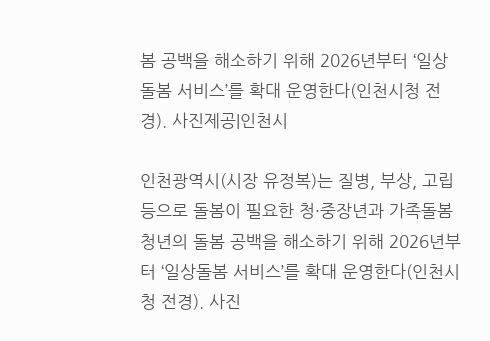봄 공백을 해소하기 위해 2026년부터 ‘일상돌봄 서비스’를 확대 운영한다(인천시청 전경). 사진제공|인천시

인천광역시(시장 유정복)는 질병, 부상, 고립 등으로 돌봄이 필요한 청·중장년과 가족돌봄청년의 돌봄 공백을 해소하기 위해 2026년부터 ‘일상돌봄 서비스’를 확대 운영한다(인천시청 전경). 사진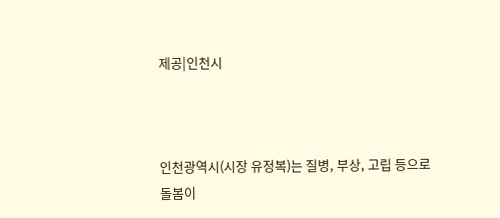제공|인천시



인천광역시(시장 유정복)는 질병, 부상, 고립 등으로 돌봄이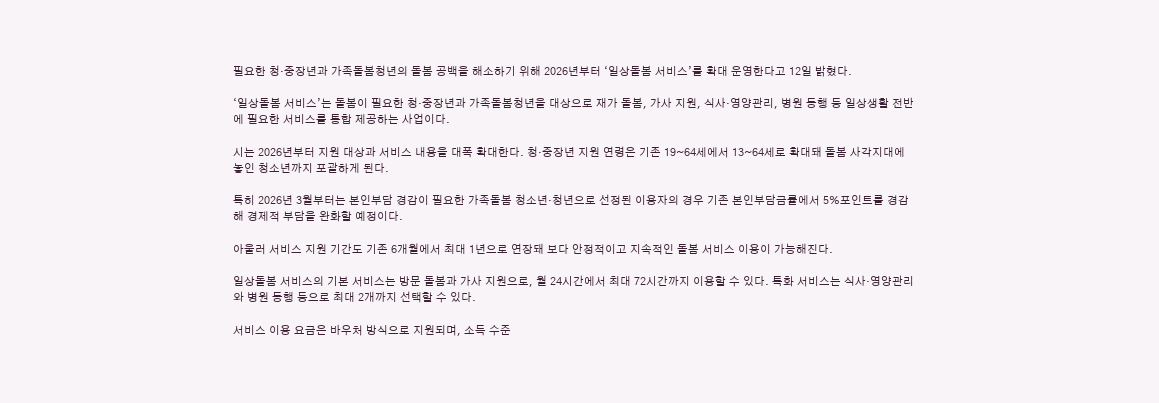필요한 청·중장년과 가족돌봄청년의 돌봄 공백을 해소하기 위해 2026년부터 ‘일상돌봄 서비스’를 확대 운영한다고 12일 밝혔다.

‘일상돌봄 서비스’는 돌봄이 필요한 청·중장년과 가족돌봄청년을 대상으로 재가 돌봄, 가사 지원, 식사·영양관리, 병원 동행 등 일상생활 전반에 필요한 서비스를 통합 제공하는 사업이다.

시는 2026년부터 지원 대상과 서비스 내용을 대폭 확대한다. 청·중장년 지원 연령은 기존 19~64세에서 13~64세로 확대돼 돌봄 사각지대에 놓인 청소년까지 포괄하게 된다.

특히 2026년 3월부터는 본인부담 경감이 필요한 가족돌봄 청소년·청년으로 선정된 이용자의 경우 기존 본인부담금률에서 5%포인트를 경감해 경제적 부담을 완화할 예정이다.

아울러 서비스 지원 기간도 기존 6개월에서 최대 1년으로 연장돼 보다 안정적이고 지속적인 돌봄 서비스 이용이 가능해진다.

일상돌봄 서비스의 기본 서비스는 방문 돌봄과 가사 지원으로, 월 24시간에서 최대 72시간까지 이용할 수 있다. 특화 서비스는 식사·영양관리와 병원 동행 등으로 최대 2개까지 선택할 수 있다.

서비스 이용 요금은 바우처 방식으로 지원되며, 소득 수준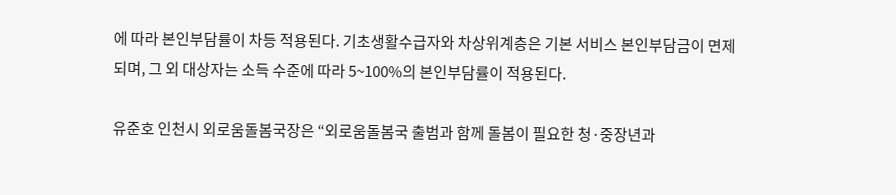에 따라 본인부담률이 차등 적용된다. 기초생활수급자와 차상위계층은 기본 서비스 본인부담금이 면제되며, 그 외 대상자는 소득 수준에 따라 5~100%의 본인부담률이 적용된다.

유준호 인천시 외로움돌봄국장은 “외로움돌봄국 출범과 함께 돌봄이 필요한 청·중장년과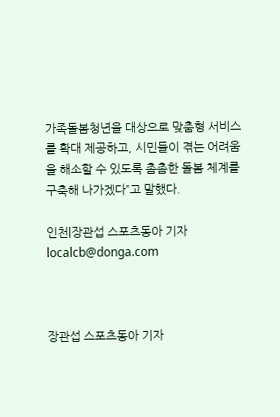가족돌봄청년을 대상으로 맞춤형 서비스를 확대 제공하고, 시민들이 겪는 어려움을 해소할 수 있도록 촘촘한 돌봄 체계를 구축해 나가겠다”고 말했다.

인천|장관섭 스포츠동아 기자 localcb@donga.com



장관섭 스포츠동아 기자